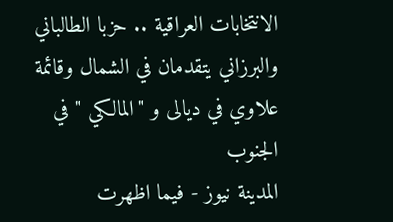الانتخابات العراقية .. حزبا الطالباني والبرزاني يتقدمان في الشمال وقائمة علاوي في ديالى و "المالكي " في الجنوب
المدينة نيوز - فيما اظهرت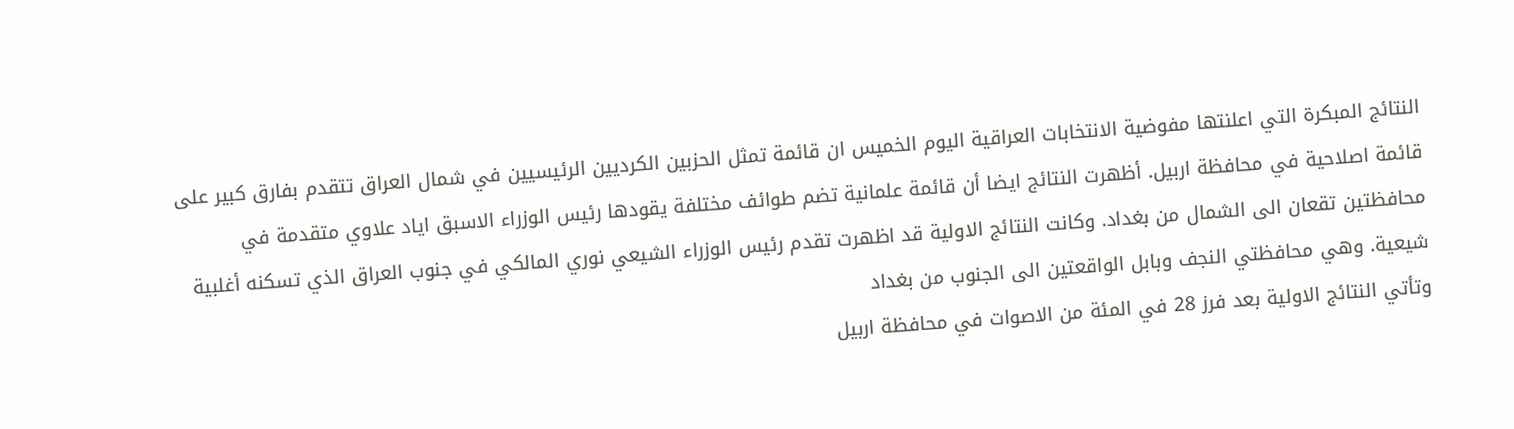النتائج المبكرة التي اعلنتها مفوضية الانتخابات العراقية اليوم الخميس ان قائمة تمثل الحزبين الكرديين الرئيسيين في شمال العراق تتقدم بفارق كبير على قائمة اصلاحية في محافظة اربيل. أظهرت النتائج ايضا أن قائمة علمانية تضم طوائف مختلفة يقودها رئيس الوزراء الاسبق اياد علاوي متقدمة في محافظتين تقعان الى الشمال من بغداد. وكانت النتائج الاولية قد اظهرت تقدم رئيس الوزراء الشيعي نوري المالكي في جنوب العراق الذي تسكنه أغلبية شيعية. وهي محافظتي النجف وبابل الواقعتين الى الجنوب من بغداد
وتأتي النتائج الاولية بعد فرز 28 في المئة من الاصوات في محافظة اربيل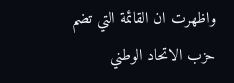واظهرت ان القائمة التي تضم حزب الاتحاد الوطني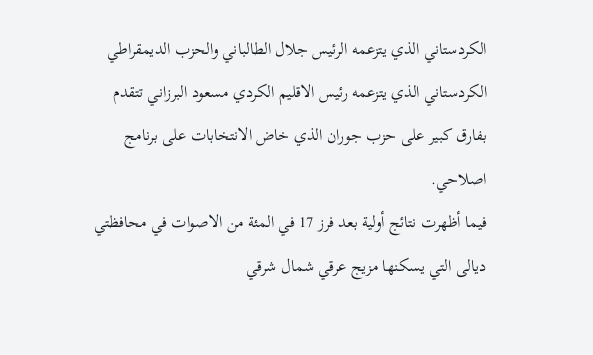الكردستاني الذي يتزعمه الرئيس جلال الطالباني والحزب الديمقراطي الكردستاني الذي يتزعمه رئيس الاقليم الكردي مسعود البرزاني تتقدم بفارق كبير على حزب جوران الذي خاض الانتخابات على برنامج اصلاحي.
فيما أظهرت نتائج أولية بعد فرز 17 في المئة من الاصوات في محافظتي ديالى التي يسكنها مزيج عرقي شمال شرقي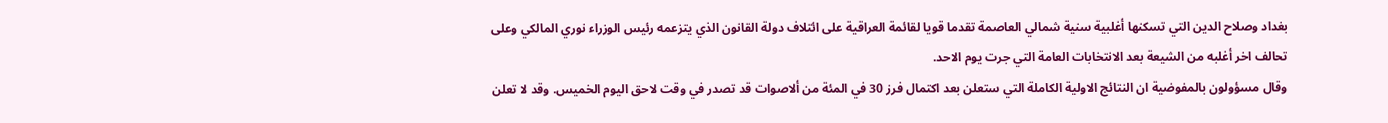بغداد وصلاح الدين التي تسكنها أغلبية سنية شمالي العاصمة تقدما قويا لقائمة العراقية على ائتلاف دولة القانون الذي يتزعمه رئيس الوزراء نوري المالكي وعلى تحالف اخر أغلبه من الشيعة بعد الانتخابات العامة التي جرت يوم الاحد.
وقال مسؤولون بالمفوضية ان النتائج الاولية الكاملة التي ستعلن بعد اكتمال فرز 30 في المئة من ألاصوات قد تصدر في وقت لاحق اليوم الخميس. وقد لا تعلن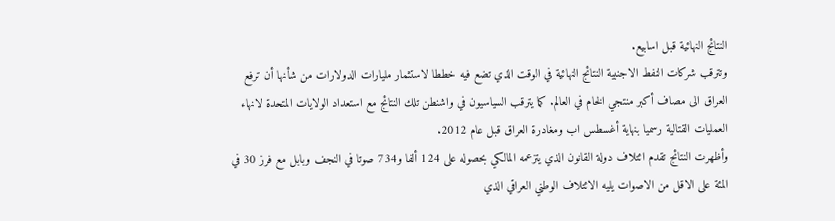النتائج النهائية قبل اسابيع.
وتترقب شركات النفط الاجنبية النتائج النهائية في الوقت الذي تضع فيه خططا لاستثمار مليارات الدولارات من شأنها أن ترفع العراق الى مصاف أكبر منتجي الخام في العالم. كما يترقب السياسيون في واشنطن تلك النتائج مع استعداد الولايات المتحدة لانهاء العمليات القتالية رسميا بنهاية أغسطس اب ومغادرة العراق قبل عام 2012.
وأظهرت النتائج تقدم ائتلاف دولة القانون الذي يتزعمه المالكي بحصوله على 124 ألفا و734 صوتا في النجف وبابل مع فرز 30 في المئة على الاقل من الاصوات يليه الائتلاف الوطني العراقي الذي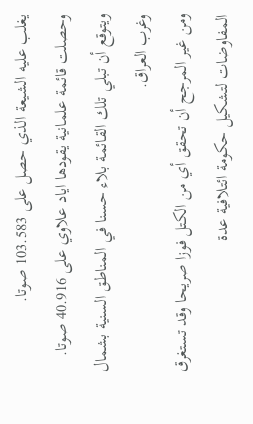يغلب عليه الشيعة الذي حصل على 103.583 صوتا.
وحصلت قائمة علمانية يقودها اياد علاوي على 40.916 صوتا. ويتوقع أن تبلي تلك القائمة بلاء حسنا في المناطق السنية بشمال وغرب العراق.
ومن غير المرجح أن تحقق أي من الكتل فوزا صريحا وقد تستغرق المفاوضات لتشكيل حكومة ائتلافية عدة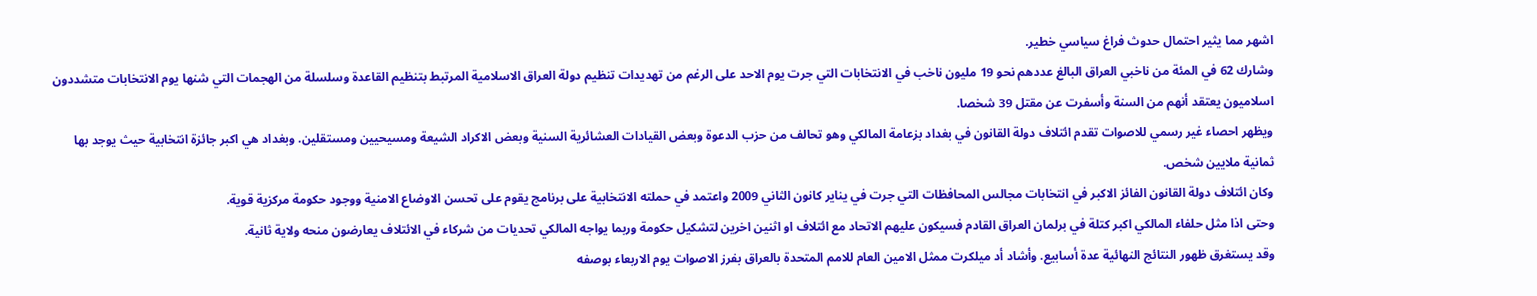اشهر مما يثير احتمال حدوث فراغ سياسي خطير.
وشارك 62 في المئة من ناخبي العراق البالغ عددهم نحو 19 مليون ناخب في الانتخابات التي جرت يوم الاحد على الرغم من تهديدات تنظيم دولة العراق الاسلامية المرتبط بتنظيم القاعدة وسلسلة من الهجمات التي شنها يوم الانتخابات متشددون اسلاميون يعتقد أنهم من السنة وأسفرت عن مقتل 39 شخصا.
ويظهر احصاء غير رسمي للاصوات تقدم ائتلاف دولة القانون في بغداد بزعامة المالكي وهو تحالف من حزب الدعوة وبعض القيادات العشائرية السنية وبعض الاكراد الشيعة ومسيحيين ومستقلين. وبغداد هي اكبر جائزة انتخابية حيث يوجد بها ثمانية ملايين شخص.
وكان ائتلاف دولة القانون الفائز الاكبر في انتخابات مجالس المحافظات التي جرت في يناير كانون الثاني 2009 واعتمد في حملته الانتخابية على برنامج يقوم على تحسن الاوضاع الامنية ووجود حكومة مركزية قوية.
وحتى اذا مثل حلفاء المالكي اكبر كتلة في برلمان العراق القادم فسيكون عليهم الاتحاد مع ائتلاف او اثنين اخرين لتشكيل حكومة وربما يواجه المالكي تحديات من شركاء في الائتلاف يعارضون منحه ولاية ثانية.
وقد يستغرق ظهور النتائج النهائية عدة أسابيع. وأشاد أد ميلكرت ممثل الامين العام للامم المتحدة بالعراق بفرز الاصوات يوم الاربعاء بوصفه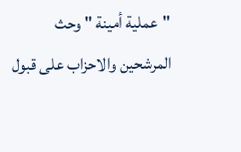"عملية أمينة " وحث المرشحين والاحزاب على قبول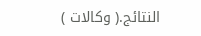النتائج.( وكالات )